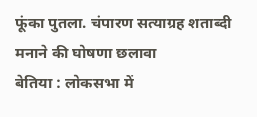फूंका पुतला. चंपारण सत्याग्रह शताब्दी मनाने की घोषणा छलावा
बेतिया : लोकसभा में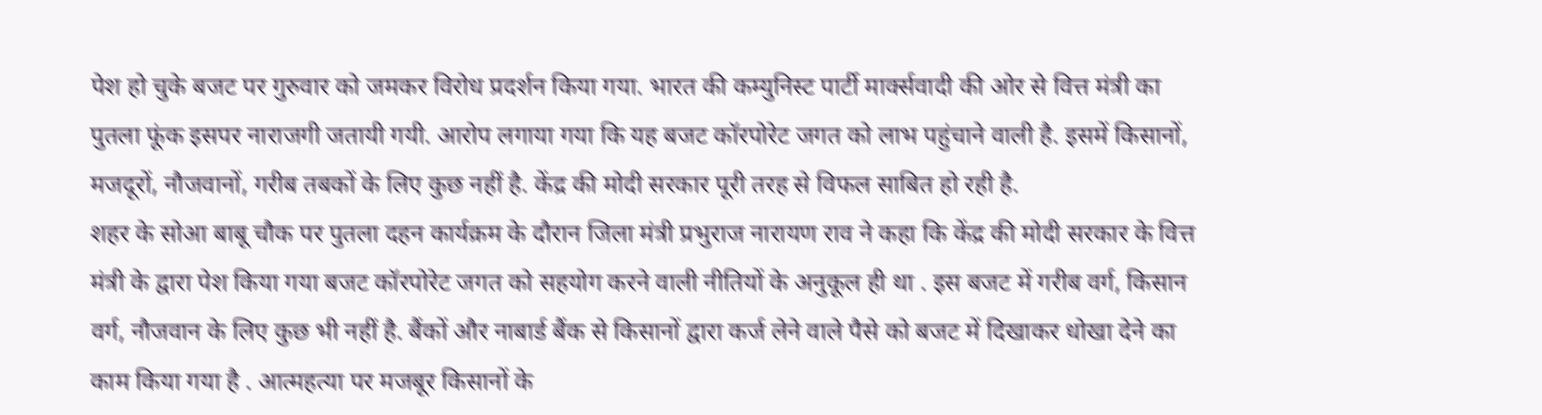पेश हो चुके बजट पर गुरुवार को जमकर विरोध प्रदर्शन किया गया. भारत की कम्युनिस्ट पार्टी मार्क्सवादी की ओर से वित्त मंत्री का पुतला फूंक इसपर नाराजगी जतायी गयी. आरोप लगाया गया कि यह बजट कॉरपोरेट जगत को लाभ पहुंचाने वाली है. इसमें किसानों, मजदूरों, नौजवानों, गरीब तबकों के लिए कुछ नहीं है. केंद्र की मोदी सरकार पूरी तरह से विफल साबित हो रही है.
शहर के सोआ बाबू चौक पर पुतला दहन कार्यक्रम के दौरान जिला मंत्री प्रभुराज नारायण राव ने कहा कि केंद्र की मोदी सरकार के वित्त मंत्री के द्वारा पेश किया गया बजट कॉरपोरेट जगत को सहयोग करने वाली नीतियों के अनुकूल ही था . इस बजट में गरीब वर्ग, किसान वर्ग, नौजवान के लिए कुछ भी नहीं है. बैंकों और नाबार्ड बैंक से किसानों द्वारा कर्ज लेने वाले पैसे को बजट में दिखाकर धोखा देने का काम किया गया है . आत्महत्या पर मजबूर किसानों के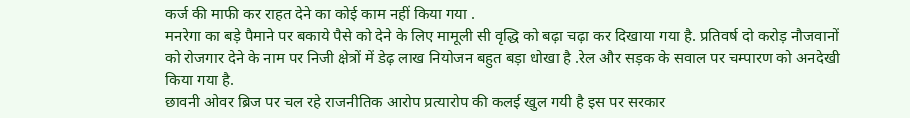कर्ज की माफी कर राहत देने का कोई काम नहीं किया गया .
मनरेगा का बड़े पैमाने पर बकाये पैसे को देने के लिए मामूली सी वृद्धि को बढ़ा चढ़ा कर दिखाया गया है. प्रतिवर्ष दो करोड़ नौजवानों को रोजगार देने के नाम पर निजी क्षेत्रों में डेढ़ लाख नियोजन बहुत बड़ा धोखा है .रेल और सड़क के सवाल पर चम्पारण को अनदेखी किया गया है.
छावनी ओवर ब्रिज पर चल रहे राजनीतिक आरोप प्रत्यारोप की कलई खुल गयी है इस पर सरकार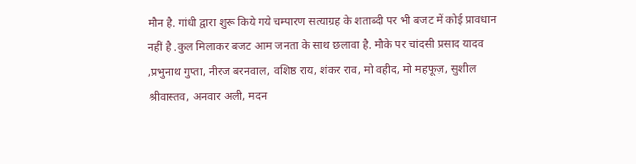मौन है. गांधी द्वारा शुरू किये गये चम्पारण सत्याग्रह के शताब्दी पर भी बजट में कोई प्रावधान नहीं है .कुल मिलाकर बजट आम जनता के साथ छलावा है. मौके पर चांदसी प्रसाद यादव ,प्रभुनाथ गुप्ता, नीरज बरनवाल, वशिष्ठ राय, शंकर राव, मो वहीद, मो महफूज़, सुशील श्रीवास्तव, अनवार अली, मदन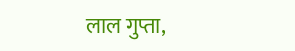लाल गुप्ता,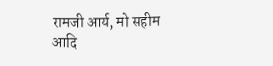रामजी आर्य, मो सहीम आदि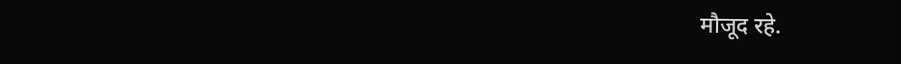मौजूद रहे.